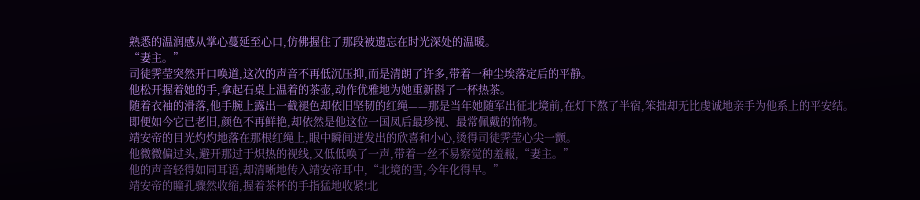熟悉的温润感从掌心蔓延至心口,仿佛握住了那段被遗忘在时光深处的温暖。
“妻主。”
司徒霁莹突然开口唤道,这次的声音不再低沉压抑,而是清朗了许多,带着一种尘埃落定后的平静。
他松开握着她的手,拿起石桌上温着的茶壶,动作优雅地为她重新斟了一杯热茶。
随着衣袖的滑落,他手腕上露出一截褪色却依旧坚韧的红绳——那是当年她随军出征北境前,在灯下熬了半宿,笨拙却无比虔诚地亲手为他系上的平安结。
即便如今它已老旧,颜色不再鲜艳,却依然是他这位一国凤后最珍视、最常佩戴的饰物。
靖安帝的目光灼灼地落在那根红绳上,眼中瞬间迸发出的欣喜和小心,烫得司徒霁莹心尖一颤。
他微微偏过头,避开那过于炽热的视线,又低低唤了一声,带着一丝不易察觉的羞赧,“妻主。”
他的声音轻得如同耳语,却清晰地传入靖安帝耳中,“北境的雪,今年化得早。”
靖安帝的瞳孔骤然收缩,握着茶杯的手指猛地收紧!北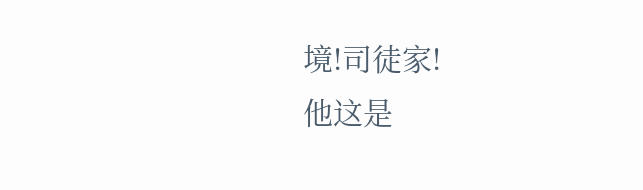境!司徒家!
他这是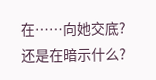在……向她交底?还是在暗示什么?